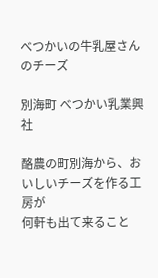べつかいの牛乳屋さんのチーズ

別海町 べつかい乳業興社

酪農の町別海から、おいしいチーズを作る工房が
何軒も出て来ること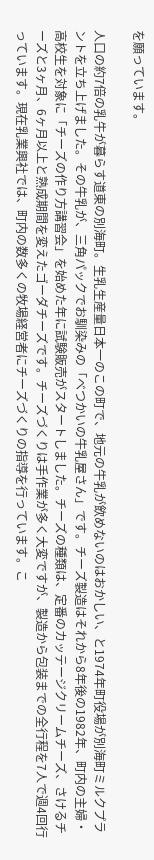を願っています。

人口の約7倍の乳牛が暮らす道東の別海町。生乳生産量日本一のこの町で、地元の牛乳が飲めないのはおかしい、と1974年町役場が別海町ミルクプラントを立ち上げました。その牛乳が、三角パックでお馴染みの「べつかいの牛乳屋さん」です。チーズ製造はそれから8年後の1982年、町内の主婦・高校生を対象に「チーズの作り方講習会」を始めた年に試験販売がスタートしました。チーズの種類は、定番のカッテージクリームチーズ、さけるチーズと3ヶ月、6ヶ月以上と熟成期間を変えたゴーダチーズです。チーズづくりは手作業が多く大変ですが、製造から包装までの全行程を7人で週4回行っています。現在乳業興社では、町内の数多くの牧場経営者にチーズづくりの指導を行っています。こ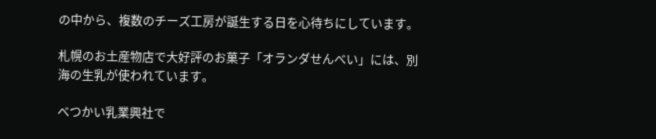の中から、複数のチーズ工房が誕生する日を心待ちにしています。

札幌のお土産物店で大好評のお菓子「オランダせんべい」には、別海の生乳が使われています。

べつかい乳業興社で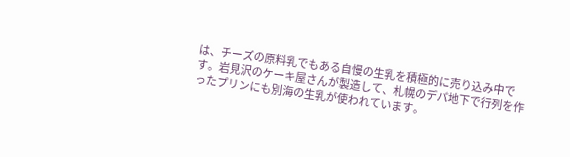は、チーズの原料乳でもある自慢の生乳を積極的に売り込み中です。岩見沢のケーキ屋さんが製造して、札幌のデパ地下で行列を作ったプリンにも別海の生乳が使われています。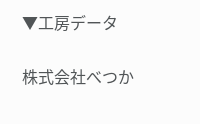▼工房データ

株式会社べつか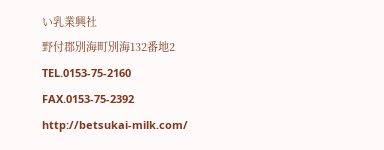い乳業興社
野付郡別海町別海132番地2
TEL.0153-75-2160
FAX.0153-75-2392
http://betsukai-milk.com/